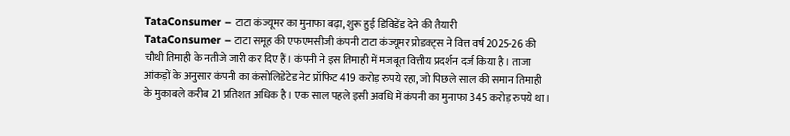TataConsumer – टाटा कंज्यूमर का मुनाफा बढ़ा, शुरू हुई डिविडेंड देने की तैयारी
TataConsumer – टाटा समूह की एफएमसीजी कंपनी टाटा कंज्यूमर प्रोडक्ट्स ने वित्त वर्ष 2025-26 की चौथी तिमाही के नतीजे जारी कर दिए हैं। कंपनी ने इस तिमाही में मजबूत वित्तीय प्रदर्शन दर्ज किया है। ताजा आंकड़ों के अनुसार कंपनी का कंसोलिडेटेड नेट प्रॉफिट 419 करोड़ रुपये रहा, जो पिछले साल की समान तिमाही के मुकाबले करीब 21 प्रतिशत अधिक है। एक साल पहले इसी अवधि में कंपनी का मुनाफा 345 करोड़ रुपये था।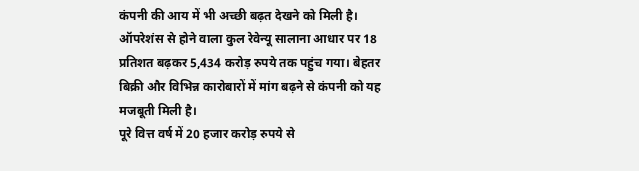कंपनी की आय में भी अच्छी बढ़त देखने को मिली है। ऑपरेशंस से होने वाला कुल रेवेन्यू सालाना आधार पर 18 प्रतिशत बढ़कर 5,434 करोड़ रुपये तक पहुंच गया। बेहतर बिक्री और विभिन्न कारोबारों में मांग बढ़ने से कंपनी को यह मजबूती मिली है।
पूरे वित्त वर्ष में 20 हजार करोड़ रुपये से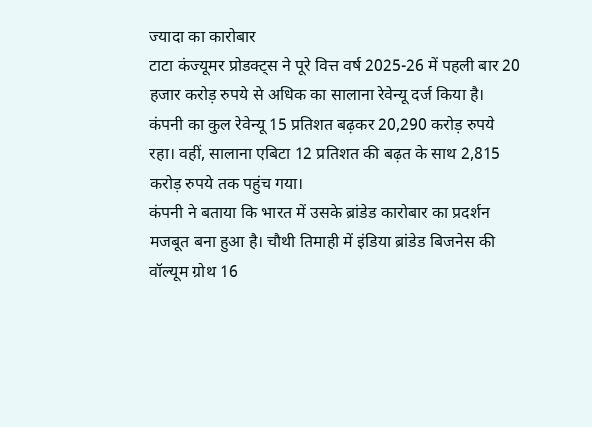ज्यादा का कारोबार
टाटा कंज्यूमर प्रोडक्ट्स ने पूरे वित्त वर्ष 2025-26 में पहली बार 20 हजार करोड़ रुपये से अधिक का सालाना रेवेन्यू दर्ज किया है। कंपनी का कुल रेवेन्यू 15 प्रतिशत बढ़कर 20,290 करोड़ रुपये रहा। वहीं, सालाना एबिटा 12 प्रतिशत की बढ़त के साथ 2,815 करोड़ रुपये तक पहुंच गया।
कंपनी ने बताया कि भारत में उसके ब्रांडेड कारोबार का प्रदर्शन मजबूत बना हुआ है। चौथी तिमाही में इंडिया ब्रांडेड बिजनेस की वॉल्यूम ग्रोथ 16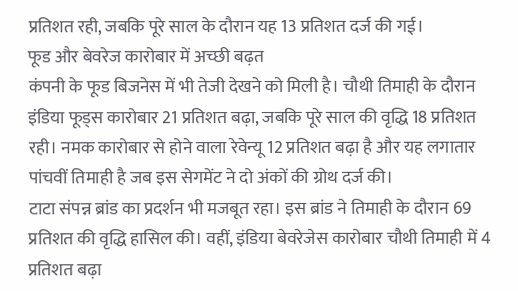प्रतिशत रही, जबकि पूरे साल के दौरान यह 13 प्रतिशत दर्ज की गई।
फूड और बेवरेज कारोबार में अच्छी बढ़त
कंपनी के फूड बिजनेस में भी तेजी देखने को मिली है। चौथी तिमाही के दौरान इंडिया फूड्स कारोबार 21 प्रतिशत बढ़ा, जबकि पूरे साल की वृद्धि 18 प्रतिशत रही। नमक कारोबार से होने वाला रेवेन्यू 12 प्रतिशत बढ़ा है और यह लगातार पांचवीं तिमाही है जब इस सेगमेंट ने दो अंकों की ग्रोथ दर्ज की।
टाटा संपन्न ब्रांड का प्रदर्शन भी मजबूत रहा। इस ब्रांड ने तिमाही के दौरान 69 प्रतिशत की वृद्धि हासिल की। वहीं, इंडिया बेवरेजेस कारोबार चौथी तिमाही में 4 प्रतिशत बढ़ा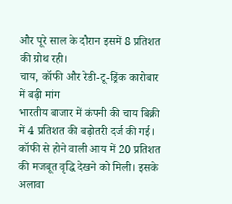और पूरे साल के दौरान इसमें 8 प्रतिशत की ग्रोथ रही।
चाय, कॉफी और रेडी-टू-ड्रिंक कारोबार में बढ़ी मांग
भारतीय बाजार में कंपनी की चाय बिक्री में 4 प्रतिशत की बढ़ोतरी दर्ज की गई। कॉफी से होने वाली आय में 20 प्रतिशत की मजबूत वृद्धि देखने को मिली। इसके अलावा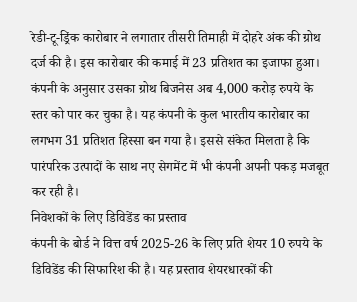रेडी-टू-ड्रिंक कारोबार ने लगातार तीसरी तिमाही में दोहरे अंक की ग्रोथ दर्ज की है। इस कारोबार की कमाई में 23 प्रतिशत का इजाफा हुआ।
कंपनी के अनुसार उसका ग्रोथ बिजनेस अब 4,000 करोड़ रुपये के स्तर को पार कर चुका है। यह कंपनी के कुल भारतीय कारोबार का लगभग 31 प्रतिशत हिस्सा बन गया है। इससे संकेत मिलता है कि पारंपरिक उत्पादों के साथ नए सेगमेंट में भी कंपनी अपनी पकड़ मजबूत कर रही है।
निवेशकों के लिए डिविडेंड का प्रस्ताव
कंपनी के बोर्ड ने वित्त वर्ष 2025-26 के लिए प्रति शेयर 10 रुपये के डिविडेंड की सिफारिश की है। यह प्रस्ताव शेयरधारकों की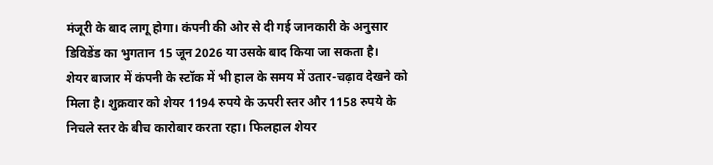मंजूरी के बाद लागू होगा। कंपनी की ओर से दी गई जानकारी के अनुसार डिविडेंड का भुगतान 15 जून 2026 या उसके बाद किया जा सकता है।
शेयर बाजार में कंपनी के स्टॉक में भी हाल के समय में उतार-चढ़ाव देखने को मिला है। शुक्रवार को शेयर 1194 रुपये के ऊपरी स्तर और 1158 रुपये के निचले स्तर के बीच कारोबार करता रहा। फिलहाल शेयर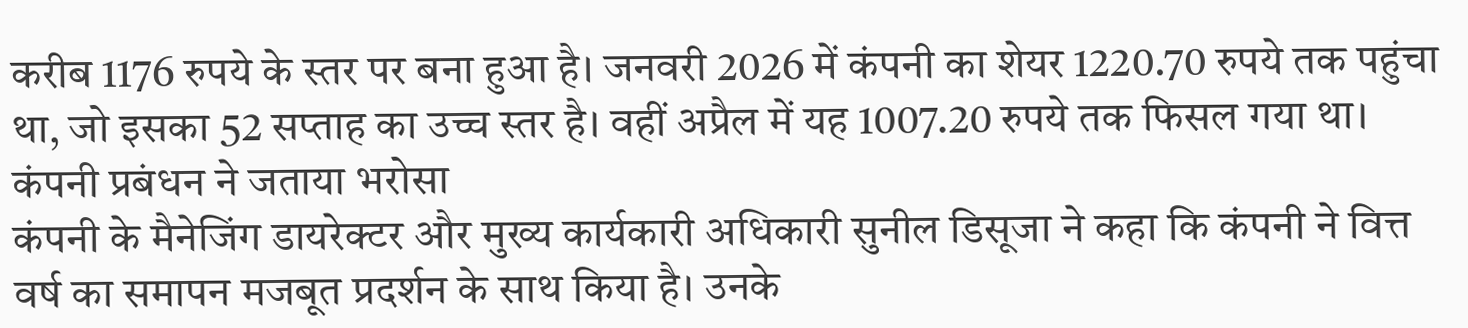करीब 1176 रुपये के स्तर पर बना हुआ है। जनवरी 2026 में कंपनी का शेयर 1220.70 रुपये तक पहुंचा था, जो इसका 52 सप्ताह का उच्च स्तर है। वहीं अप्रैल में यह 1007.20 रुपये तक फिसल गया था।
कंपनी प्रबंधन ने जताया भरोसा
कंपनी के मैनेजिंग डायरेक्टर और मुख्य कार्यकारी अधिकारी सुनील डिसूजा ने कहा कि कंपनी ने वित्त वर्ष का समापन मजबूत प्रदर्शन के साथ किया है। उनके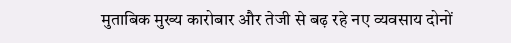मुताबिक मुख्य कारोबार और तेजी से बढ़ रहे नए व्यवसाय दोनों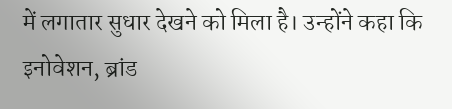में लगातार सुधार देखने को मिला है। उन्होंने कहा कि इनोवेशन, ब्रांड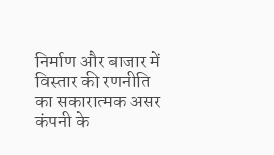निर्माण और बाजार में विस्तार की रणनीति का सकारात्मक असर कंपनी के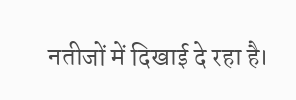नतीजों में दिखाई दे रहा है।